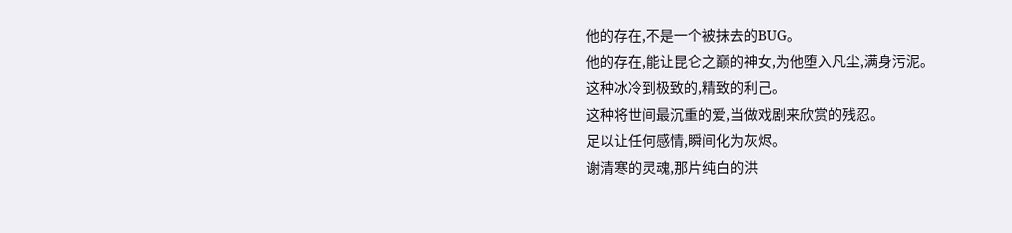他的存在,不是一个被抹去的BUG。
他的存在,能让昆仑之巅的神女,为他堕入凡尘,满身污泥。
这种冰冷到极致的,精致的利己。
这种将世间最沉重的爱,当做戏剧来欣赏的残忍。
足以让任何感情,瞬间化为灰烬。
谢清寒的灵魂,那片纯白的洪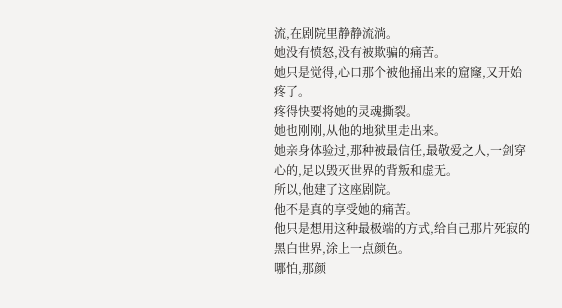流,在剧院里静静流淌。
她没有愤怒,没有被欺骗的痛苦。
她只是觉得,心口那个被他捅出来的窟窿,又开始疼了。
疼得快要将她的灵魂撕裂。
她也刚刚,从他的地狱里走出来。
她亲身体验过,那种被最信任,最敬爱之人,一剑穿心的,足以毁灭世界的背叛和虚无。
所以,他建了这座剧院。
他不是真的享受她的痛苦。
他只是想用这种最极端的方式,给自己那片死寂的黑白世界,涂上一点颜色。
哪怕,那颜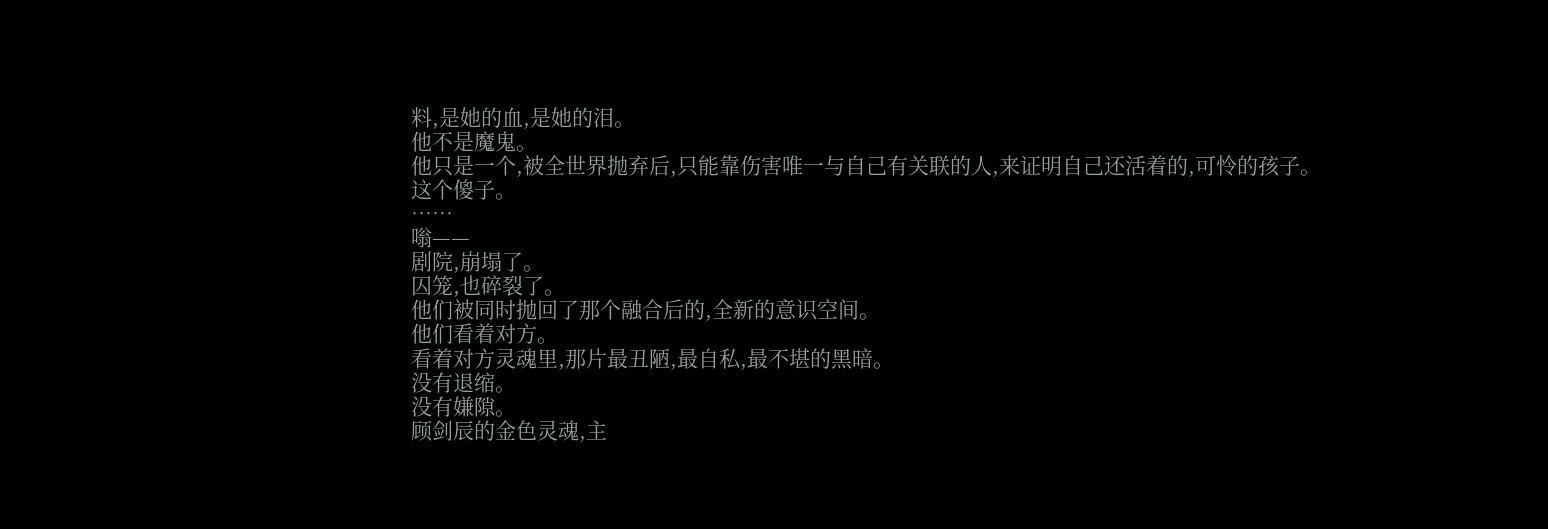料,是她的血,是她的泪。
他不是魔鬼。
他只是一个,被全世界抛弃后,只能靠伤害唯一与自己有关联的人,来证明自己还活着的,可怜的孩子。
这个傻子。
……
嗡——
剧院,崩塌了。
囚笼,也碎裂了。
他们被同时抛回了那个融合后的,全新的意识空间。
他们看着对方。
看着对方灵魂里,那片最丑陋,最自私,最不堪的黑暗。
没有退缩。
没有嫌隙。
顾剑辰的金色灵魂,主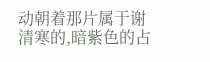动朝着那片属于谢清寒的,暗紫色的占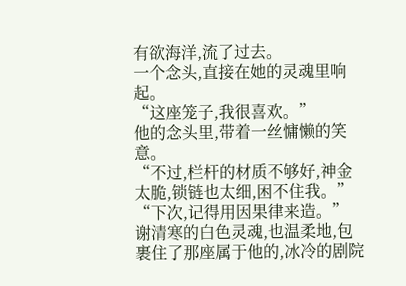有欲海洋,流了过去。
一个念头,直接在她的灵魂里响起。
“这座笼子,我很喜欢。”
他的念头里,带着一丝慵懒的笑意。
“不过,栏杆的材质不够好,神金太脆,锁链也太细,困不住我。”
“下次,记得用因果律来造。”
谢清寒的白色灵魂,也温柔地,包裹住了那座属于他的,冰冷的剧院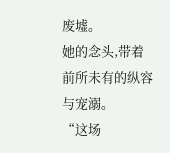废墟。
她的念头,带着前所未有的纵容与宠溺。
“这场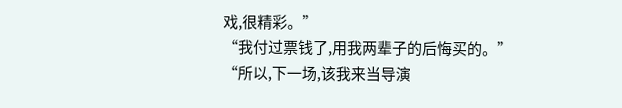戏,很精彩。”
“我付过票钱了,用我两辈子的后悔买的。”
“所以,下一场,该我来当导演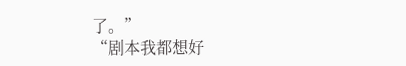了。”
“剧本我都想好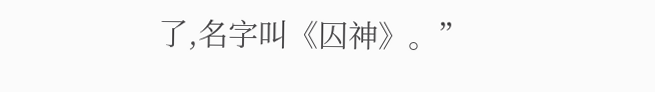了,名字叫《囚神》。”